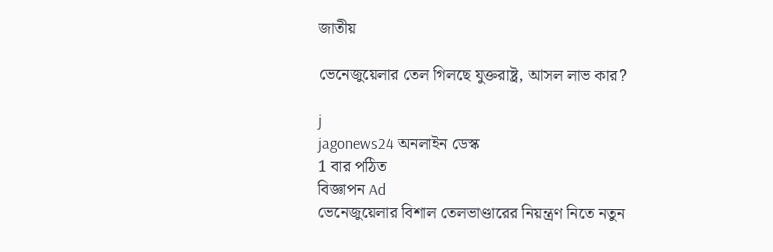জাতীয়

ভেনেজুয়েলার তেল গিলছে যুক্তরাষ্ট্র, আসল লাভ কার?

j
jagonews24 অনলাইন ডেস্ক
1 বার পঠিত
বিজ্ঞাপন Ad
ভেনেজুয়েলার বিশাল তেলভাণ্ডারের নিয়ন্ত্রণ নিতে নতুন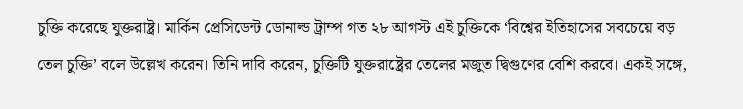চুক্তি করেছে যুক্তরাষ্ট্র। মার্কিন প্রেসিডেন্ট ডোনাল্ড ট্রাম্প গত ২৮ আগস্ট এই চুক্তিকে ‘বিশ্বের ইতিহাসের সবচেয়ে বড় তেল চুক্তি’ বলে উল্লেখ করেন। তিনি দাবি করেন, চুক্তিটি যুক্তরাষ্ট্রের তেলের মজুত দ্বিগুণের বেশি করবে। একই সঙ্গে,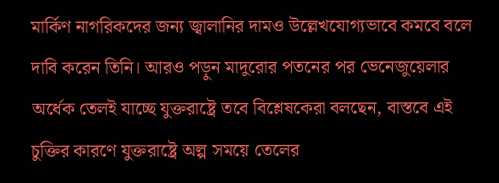মার্কিণ নাগরিকদের জন্য জ্বালানির দামও উল্লেখযোগ্যভাবে কমবে বলে দাবি করেন তিনি। আরও পড়ুন মাদুরোর পতনের পর ভেনেজুয়েলার অর্ধেক তেলই যাচ্ছে যুক্তরাষ্ট্রে তবে বিশ্লেষকেরা বলছেন, বাস্তবে এই চুক্তির কারণে যুক্তরাষ্ট্রে অল্প সময়ে তেলের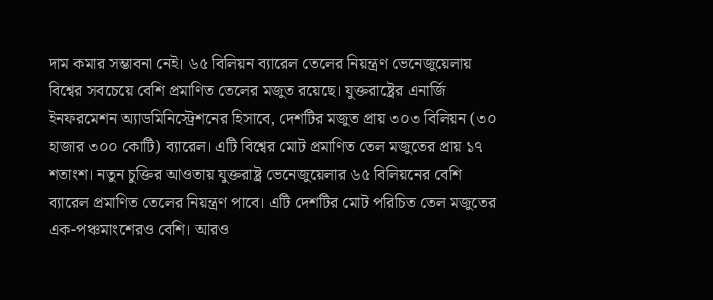দাম কমার সম্ভাবনা নেই। ৬৫ বিলিয়ন ব্যারেল তেলের নিয়ন্ত্রণ ভেনেজুয়েলায় বিশ্বের সবচেয়ে বেশি প্রমাণিত তেলের মজুত রয়েছে। যুক্তরাষ্ট্রের এনার্জি ইনফরমেশন অ্যাডমিনিস্ট্রেশনের হিসাবে, দেশটির মজুত প্রায় ৩০৩ বিলিয়ন (৩০ হাজার ৩০০ কোটি) ব্যারেল। এটি বিশ্বের মোট প্রমাণিত তেল মজুতের প্রায় ১৭ শতাংশ। নতুন চুক্তির আওতায় যুক্তরাষ্ট্র ভেনেজুয়েলার ৬৫ বিলিয়নের বেশি ব্যারেল প্রমাণিত তেলের নিয়ন্ত্রণ পাবে। এটি দেশটির মোট পরিচিত তেল মজুতের এক-পঞ্চমাংশেরও বেশি। আরও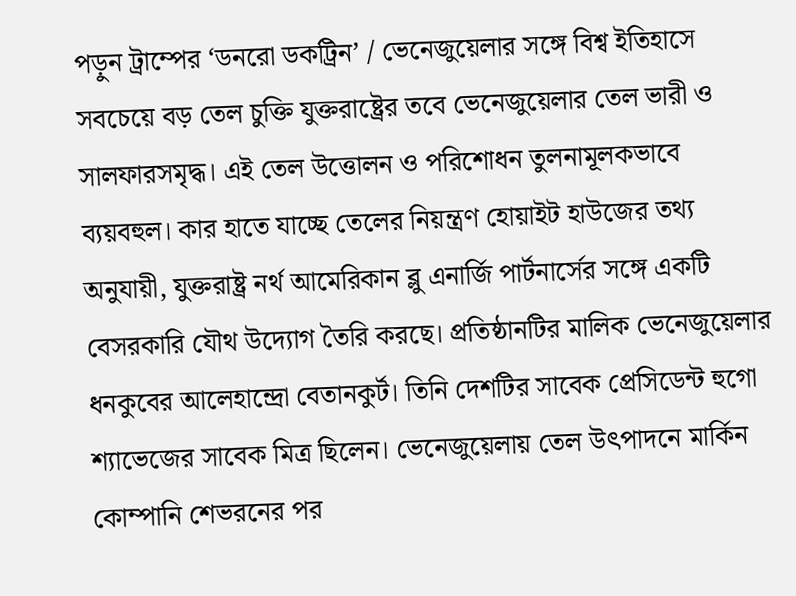পড়ুন ট্রাম্পের ‘ডনরো ডকট্রিন’ / ভেনেজুয়েলার সঙ্গে বিশ্ব ইতিহাসে সবচেয়ে বড় তেল চুক্তি যুক্তরাষ্ট্রের তবে ভেনেজুয়েলার তেল ভারী ও সালফারসমৃদ্ধ। এই তেল উত্তোলন ও পরিশোধন তুলনামূলকভাবে ব্যয়বহুল। কার হাতে যাচ্ছে তেলের নিয়ন্ত্রণ হোয়াইট হাউজের তথ্য অনুযায়ী, যুক্তরাষ্ট্র নর্থ আমেরিকান ব্লু এনার্জি পার্টনার্সের সঙ্গে একটি বেসরকারি যৌথ উদ্যোগ তৈরি করছে। প্রতিষ্ঠানটির মালিক ভেনেজুয়েলার ধনকুবের আলেহান্দ্রো বেতানকুর্ট। তিনি দেশটির সাবেক প্রেসিডেন্ট হুগো শ্যাভেজের সাবেক মিত্র ছিলেন। ভেনেজুয়েলায় তেল উৎপাদনে মার্কিন কোম্পানি শেভরনের পর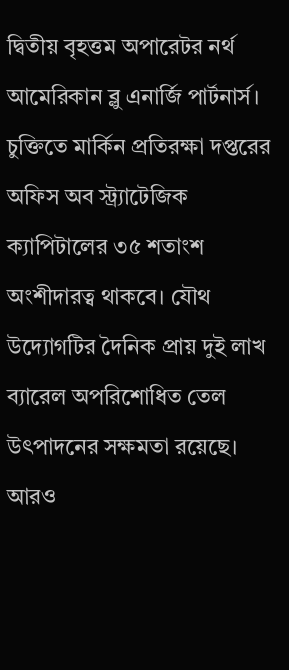দ্বিতীয় বৃহত্তম অপারেটর নর্থ আমেরিকান ব্লু এনার্জি পার্টনার্স। চুক্তিতে মার্কিন প্রতিরক্ষা দপ্তরের অফিস অব স্ট্র্যাটেজিক ক্যাপিটালের ৩৫ শতাংশ অংশীদারত্ব থাকবে। যৌথ উদ্যোগটির দৈনিক প্রায় দুই লাখ ব্যারেল অপরিশোধিত তেল উৎপাদনের সক্ষমতা রয়েছে। আরও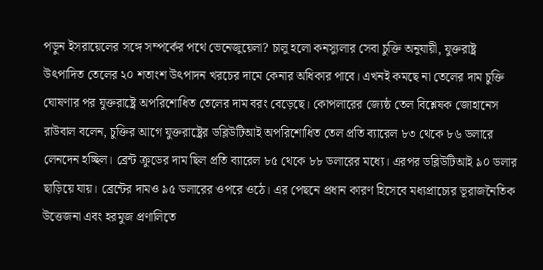পড়ুন ইসরায়েলের সঙ্গে সম্পর্কের পথে ভেনেজুয়েলা? চালু হলো কনস্যুলার সেবা চুক্তি অনুযায়ী, যুক্তরাষ্ট্র উৎপাদিত তেলের ২০ শতাংশ উৎপাদন খরচের দামে কেনার অধিকার পাবে। এখনই কমছে না তেলের দাম চুক্তি ঘোষণার পর যুক্তরাষ্ট্রে অপরিশোধিত তেলের দাম বরং বেড়েছে। কোপলারের জ্যেষ্ঠ তেল বিশ্লেষক জোহানেস রাউবাল বলেন, চুক্তির আগে যুক্তরাষ্ট্রের ডব্লিউটিআই অপরিশোধিত তেল প্রতি ব্যারেল ৮৩ থেকে ৮৬ ডলারে লেনদেন হচ্ছিল। ব্রেন্ট ক্রুডের দাম ছিল প্রতি ব্যারেল ৮৫ থেকে ৮৮ ডলারের মধ্যে। এরপর ডব্লিউটিআই ৯০ ডলার ছাড়িয়ে যায়। ব্রেন্টের দামও ৯৫ ডলারের ওপরে ওঠে। এর পেছনে প্রধান কারণ হিসেবে মধ্যপ্রাচ্যের ভূরাজনৈতিক উত্তেজনা এবং হরমুজ প্রণালিতে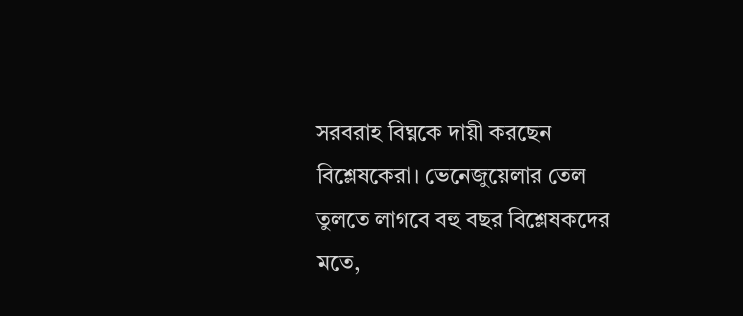সরবরাহ বিঘ্নকে দায়ী করছেন বিশ্লেষকেরা। ভেনেজুয়েলার তেল তুলতে লাগবে বহু বছর বিশ্লেষকদের মতে,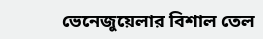ভেনেজুয়েলার বিশাল তেল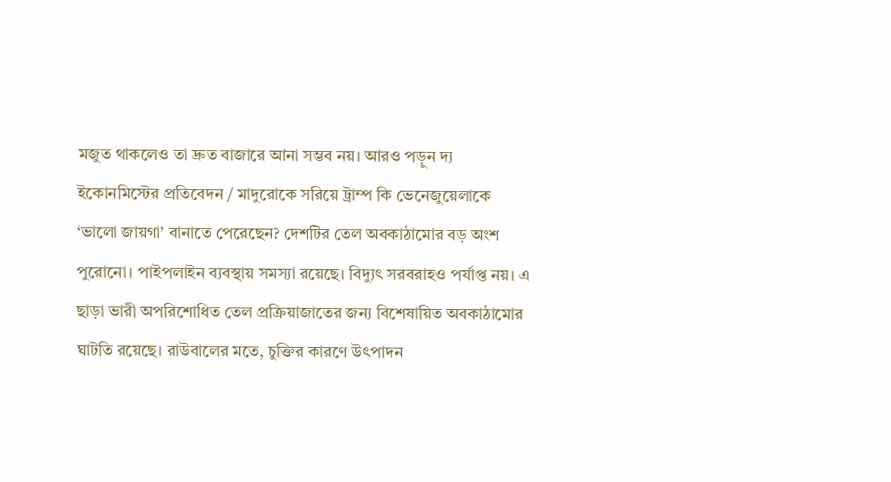মজুত থাকলেও তা দ্রুত বাজারে আনা সম্ভব নয়। আরও পড়ুন দ্য ইকোনমিস্টের প্রতিবেদন / মাদুরোকে সরিয়ে ট্রাম্প কি ভেনেজুয়েলাকে ‘ভালো জায়গা’ বানাতে পেরেছেন? দেশটির তেল অবকাঠামোর বড় অংশ পুরোনো। পাইপলাইন ব্যবস্থায় সমস্যা রয়েছে। বিদ্যুৎ সরবরাহও পর্যাপ্ত নয়। এ ছাড়া ভারী অপরিশোধিত তেল প্রক্রিয়াজাতের জন্য বিশেষায়িত অবকাঠামোর ঘাটতি রয়েছে। রাউবালের মতে, চুক্তির কারণে উৎপাদন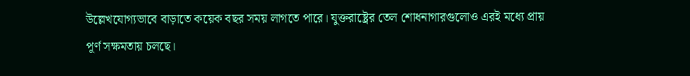উল্লেখযোগ্যভাবে বাড়াতে কয়েক বছর সময় লাগতে পারে। যুক্তরাষ্ট্রের তেল শোধনাগারগুলোও এরই মধ্যে প্রায় পূর্ণ সক্ষমতায় চলছে।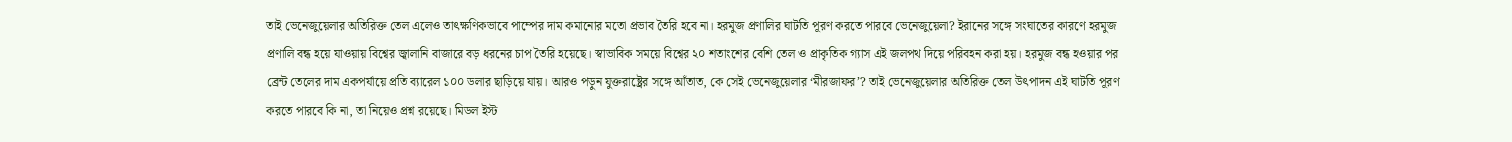তাই ভেনেজুয়েলার অতিরিক্ত তেল এলেও তাৎক্ষণিকভাবে পাম্পের দাম কমানোর মতো প্রভাব তৈরি হবে না। হরমুজ প্রণালির ঘাটতি পূরণ করতে পারবে ভেনেজুয়েলা? ইরানের সঙ্গে সংঘাতের কারণে হরমুজ প্রণালি বন্ধ হয়ে যাওয়ায় বিশ্বের জ্বালানি বাজারে বড় ধরনের চাপ তৈরি হয়েছে। স্বাভাবিক সময়ে বিশ্বের ২০ শতাংশের বেশি তেল ও প্রাকৃতিক গ্যাস এই জলপথ দিয়ে পরিবহন করা হয়। হরমুজ বন্ধ হওয়ার পর ব্রেন্ট তেলের দাম একপর্যায়ে প্রতি ব্যারেল ১০০ ডলার ছাড়িয়ে যায়। আরও পড়ুন যুক্তরাষ্ট্রের সঙ্গে আঁতাত, কে সেই ভেনেজুয়েলার ‘মীরজাফর’? তাই ভেনেজুয়েলার অতিরিক্ত তেল উৎপাদন এই ঘাটতি পূরণ করতে পারবে কি না, তা নিয়েও প্রশ্ন রয়েছে। মিডল ইস্ট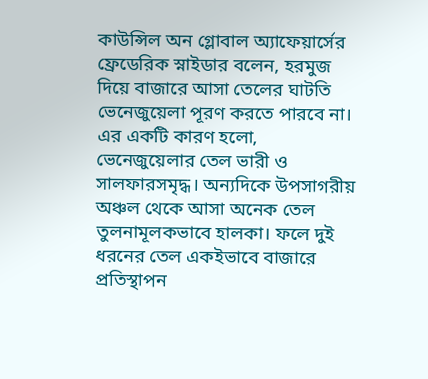কাউন্সিল অন গ্লোবাল অ্যাফেয়ার্সের ফ্রেডেরিক স্নাইডার বলেন, হরমুজ দিয়ে বাজারে আসা তেলের ঘাটতি ভেনেজুয়েলা পূরণ করতে পারবে না। এর একটি কারণ হলো, ভেনেজুয়েলার তেল ভারী ও সালফারসমৃদ্ধ। অন্যদিকে উপসাগরীয় অঞ্চল থেকে আসা অনেক তেল তুলনামূলকভাবে হালকা। ফলে দুই ধরনের তেল একইভাবে বাজারে প্রতিস্থাপন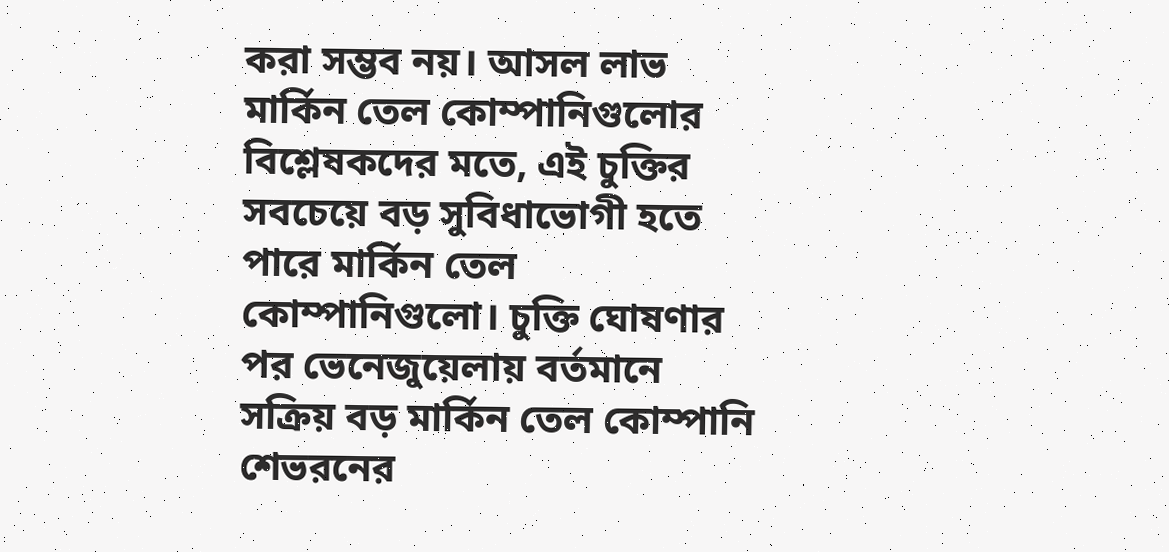করা সম্ভব নয়। আসল লাভ মার্কিন তেল কোম্পানিগুলোর বিশ্লেষকদের মতে, এই চুক্তির সবচেয়ে বড় সুবিধাভোগী হতে পারে মার্কিন তেল কোম্পানিগুলো। চুক্তি ঘোষণার পর ভেনেজুয়েলায় বর্তমানে সক্রিয় বড় মার্কিন তেল কোম্পানি শেভরনের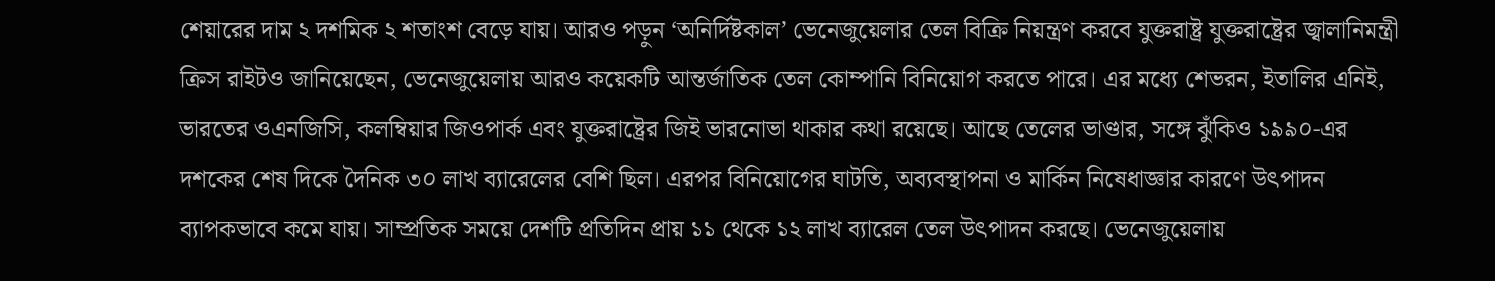শেয়ারের দাম ২ দশমিক ২ শতাংশ বেড়ে যায়। আরও পড়ুন ‘অনির্দিষ্টকাল’ ভেনেজুয়েলার তেল বিক্রি নিয়ন্ত্রণ করবে যুক্তরাষ্ট্র যুক্তরাষ্ট্রের জ্বালানিমন্ত্রী ক্রিস রাইটও জানিয়েছেন, ভেনেজুয়েলায় আরও কয়েকটি আন্তর্জাতিক তেল কোম্পানি বিনিয়োগ করতে পারে। এর মধ্যে শেভরন, ইতালির এনিই, ভারতের ওএনজিসি, কলম্বিয়ার জিওপার্ক এবং যুক্তরাষ্ট্রের জিই ভারনোভা থাকার কথা রয়েছে। আছে তেলের ভাণ্ডার, সঙ্গে ঝুঁকিও ১৯৯০-এর দশকের শেষ দিকে দৈনিক ৩০ লাখ ব্যারেলের বেশি ছিল। এরপর বিনিয়োগের ঘাটতি, অব্যবস্থাপনা ও মার্কিন নিষেধাজ্ঞার কারণে উৎপাদন ব্যাপকভাবে কমে যায়। সাম্প্রতিক সময়ে দেশটি প্রতিদিন প্রায় ১১ থেকে ১২ লাখ ব্যারেল তেল উৎপাদন করছে। ভেনেজুয়েলায়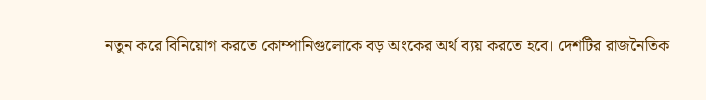নতুন করে বিনিয়োগ করতে কোম্পানিগুলোকে বড় অংকের অর্থ ব্যয় করতে হবে। দেশটির রাজনৈতিক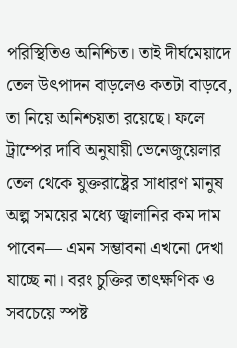পরিস্থিতিও অনিশ্চিত। তাই দীর্ঘমেয়াদে তেল উৎপাদন বাড়লেও কতটা বাড়বে, তা নিয়ে অনিশ্চয়তা রয়েছে। ফলে ট্রাম্পের দাবি অনুযায়ী ভেনেজুয়েলার তেল থেকে যুক্তরাষ্ট্রের সাধারণ মানুষ অল্প সময়ের মধ্যে জ্বালানির কম দাম পাবেন— এমন সম্ভাবনা এখনো দেখা যাচ্ছে না। বরং চুক্তির তাৎক্ষণিক ও সবচেয়ে স্পষ্ট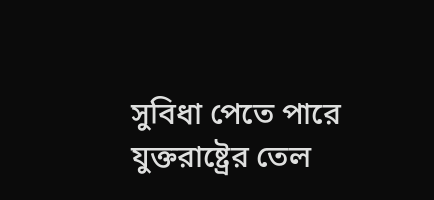সুবিধা পেতে পারে যুক্তরাষ্ট্রের তেল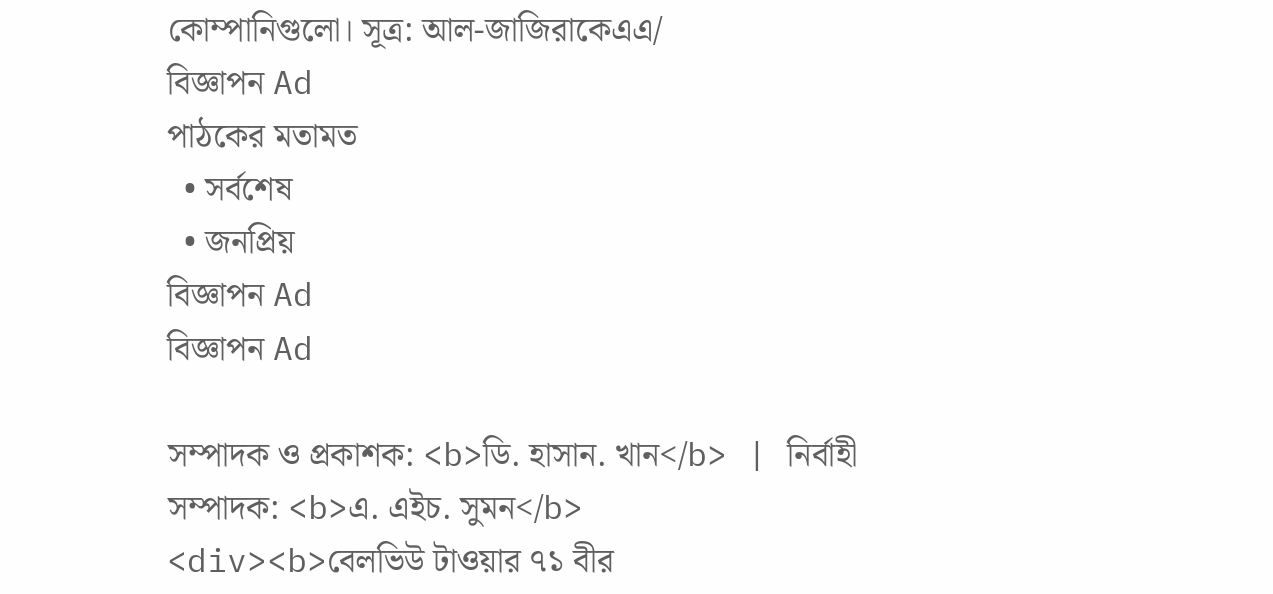কোম্পানিগুলো। সূত্র: আল-জাজিরাকেএএ/
বিজ্ঞাপন Ad
পাঠকের মতামত
  • সর্বশেষ
  • জনপ্রিয়
বিজ্ঞাপন Ad
বিজ্ঞাপন Ad

সম্পাদক ও প্রকাশক: <b>ডি. হাসান. খান</b> | নির্বাহী সম্পাদক: <b>এ. এইচ. সুমন</b>
<div><b>বেলভিউ টাওয়ার ৭১ বীর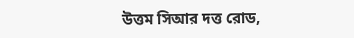উত্তম সিআর দত্ত রোড,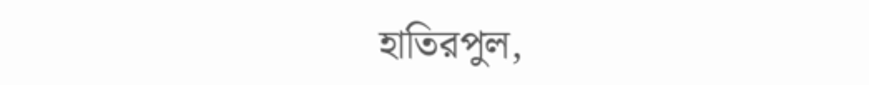হাতিরপুল,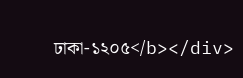ঢাকা-১২০৫</b></div>